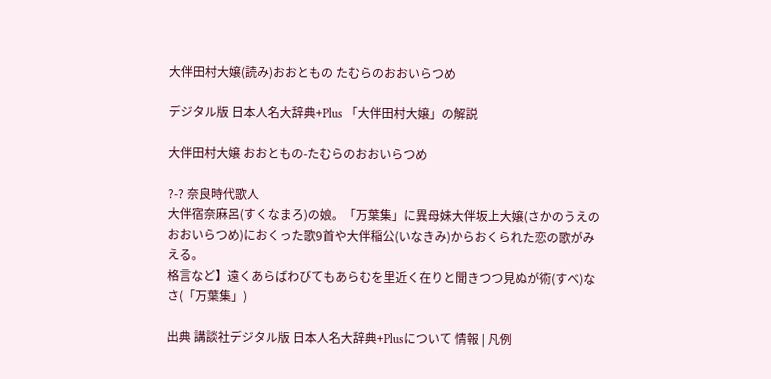大伴田村大嬢(読み)おおともの たむらのおおいらつめ

デジタル版 日本人名大辞典+Plus 「大伴田村大嬢」の解説

大伴田村大嬢 おおともの-たむらのおおいらつめ

?-? 奈良時代歌人
大伴宿奈麻呂(すくなまろ)の娘。「万葉集」に異母妹大伴坂上大嬢(さかのうえのおおいらつめ)におくった歌9首や大伴稲公(いなきみ)からおくられた恋の歌がみえる。
格言など】遠くあらばわびてもあらむを里近く在りと聞きつつ見ぬが術(すべ)なさ(「万葉集」)

出典 講談社デジタル版 日本人名大辞典+Plusについて 情報 | 凡例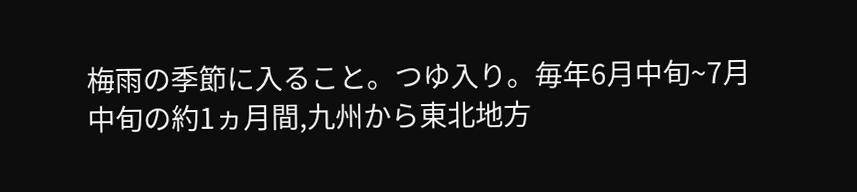梅雨の季節に入ること。つゆ入り。毎年6月中旬~7月中旬の約1ヵ月間,九州から東北地方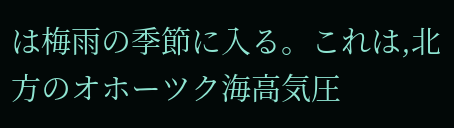は梅雨の季節に入る。これは,北方のオホーツク海高気圧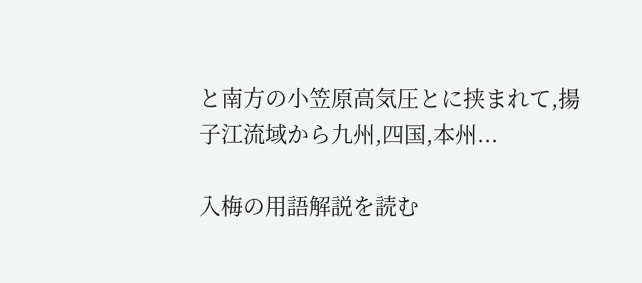と南方の小笠原高気圧とに挟まれて,揚子江流域から九州,四国,本州...

入梅の用語解説を読む